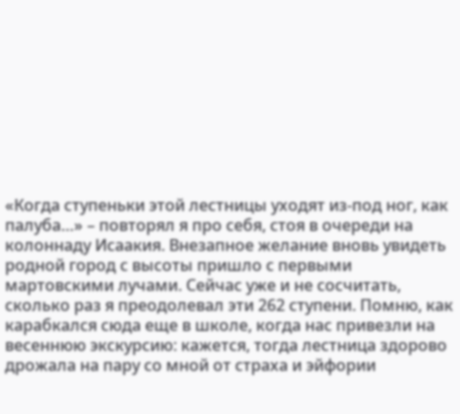«Когда ступеньки этой лестницы уходят из‑под ног, как палуба…» – повторял я про себя, стоя в очереди на колоннаду Исаакия. Внезапное желание вновь увидеть родной город с высоты пришло с первыми мартовскими лучами. Сейчас уже и не сосчитать, сколько раз я преодолевал эти 262 ступени. Помню, как карабкался сюда еще в школе, когда нас привезли на весеннюю экскурсию: кажется, тогда лестница здорово дрожала на пару со мной от страха и эйфории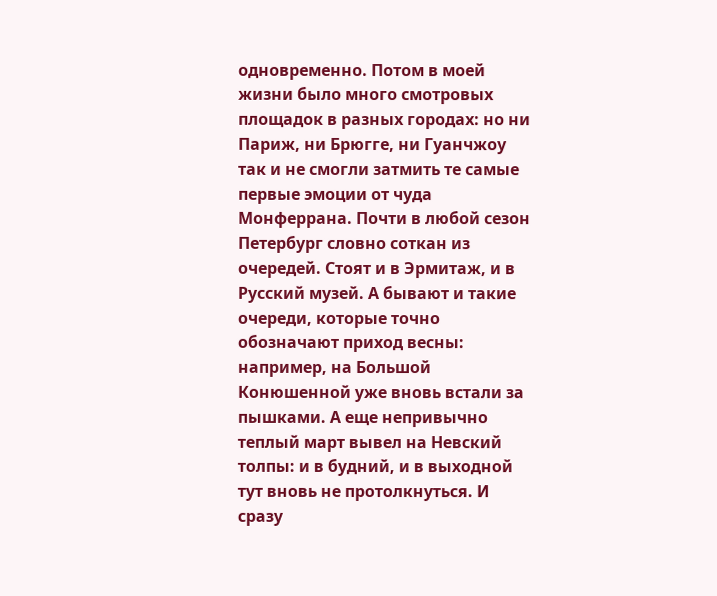одновременно. Потом в моей жизни было много смотровых площадок в разных городах: но ни Париж, ни Брюгге, ни Гуанчжоу так и не смогли затмить те самые первые эмоции от чуда Монферрана. Почти в любой сезон Петербург словно соткан из очередей. Стоят и в Эрмитаж, и в Русский музей. А бывают и такие очереди, которые точно обозначают приход весны: например, на Большой Конюшенной уже вновь встали за пышками. А еще непривычно теплый март вывел на Невский толпы: и в будний, и в выходной тут вновь не протолкнуться. И сразу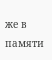же в памяти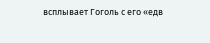всплывает Гоголь с его «едв